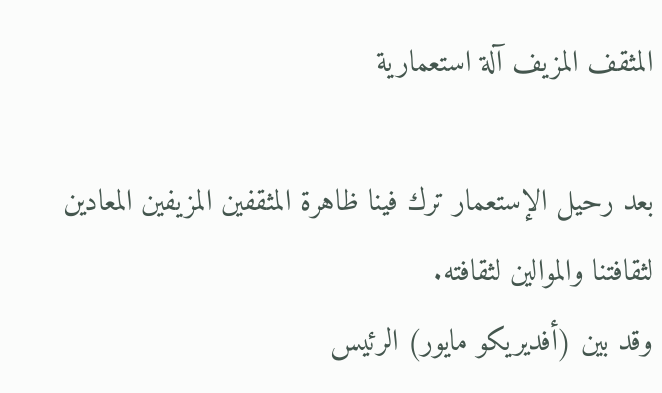المثقف المزيف آلة استعمارية

بعد رحيل الإستعمار ترك فينا ظاهرة المثقفين المزيفين المعادين لثقافتنا والموالين لثقافته.
وقد بين (أفديريكو مايور) الرئيس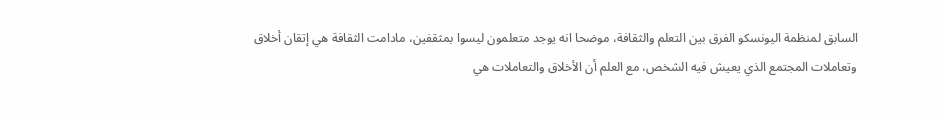السابق لمنظمة اليونسكو الفرق بين التعلم والثقافة، موضحا انه يوجد متعلمون ليسوا بمثقفين، مادامت الثقافة هي إتقان أخلاق وتعاملات المجتمع الذي يعيش فيه الشخص، مع العلم أن الأخلاق والتعاملات هي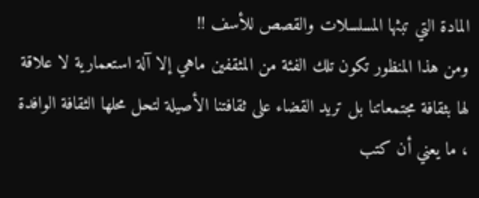المادة التي تبثها المسلسلات والقصص للأسف !!
ومن هذا المنظور تكون تلك الفئة من المثقفين ماهي إلا آلة استعمارية لا علاقة لها بثقافة مجتمعاتنا بل تريد القضاء على ثقافتنا الأصيلة لتحل محلها الثقافة الوافدة ، ما يعني أن كتب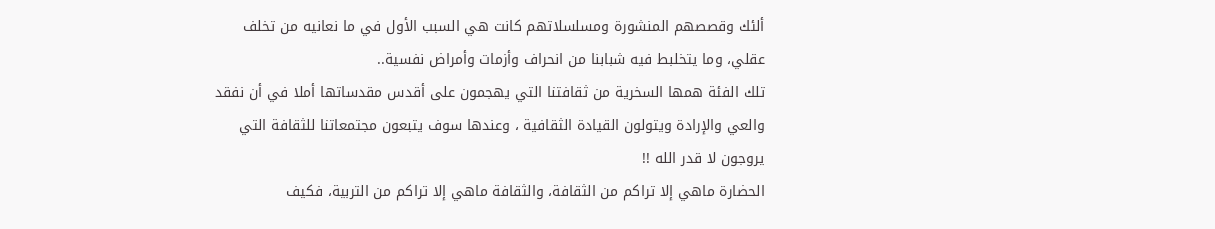ألئك وقصصهم المنشورة ومسلسلاتهم كانت هي السبب الأول في ما نعانيه من تخلف عقلي، وما يتخلبط فيه شبابنا من انحراف وأزمات وأمراض نفسية..
تلك الفئة همها السخرية من ثقافتنا التي يهجمون على أقدس مقدساتها أملا في أن نفقد والعي والإرادة ويتولون القيادة الثقافية ، وعندها سوف يتبعون مجتمعاتنا للثقافة التي يروجون لا قدر الله !!
الحضارة ماهي إلا تراكم من الثقافة، والثقافة ماهي إلا تراكم من التربية، فكيف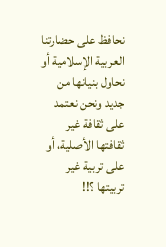نحافظ على حضارتنا العربية الإسلامية أو نحاول بنيانها من جديد ونحن نعتمد على ثقافة غير ثقافتها الأصلية، أو على تربية غير تربيتها ؟!!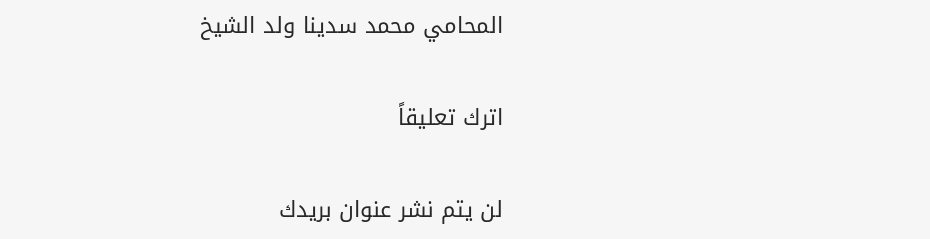المحامي محمد سدينا ولد الشيخ

اترك تعليقاً

لن يتم نشر عنوان بريدك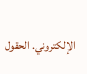الإلكتروني. الحقول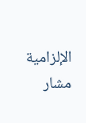الإلزامية مشار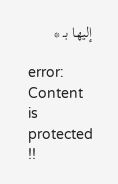إليها بـ *

error: Content is protected !!